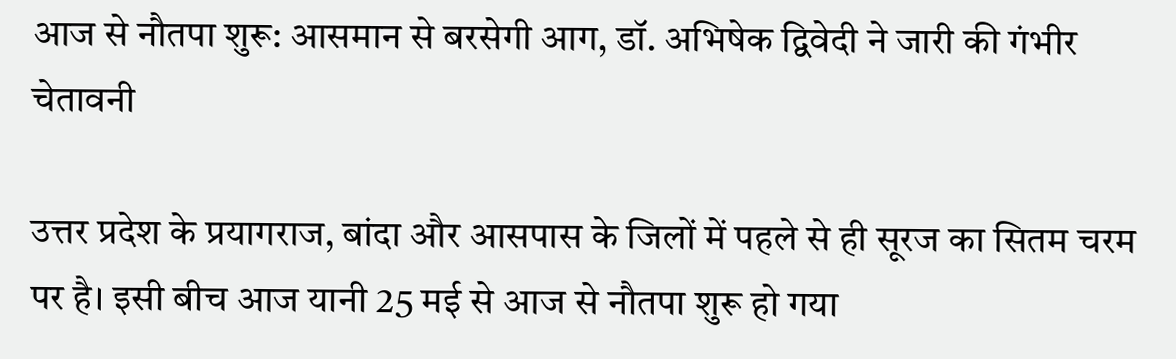आज से नौतपा शुरू: आसमान से बरसेगी आग, डॉ. अभिषेक द्विवेदी ने जारी की गंभीर चेतावनी

उत्तर प्रदेश के प्रयागराज, बांदा और आसपास के जिलों में पहले से ही सूरज का सितम चरम पर है। इसी बीच आज यानी 25 मई से आज से नौतपा शुरू हो गया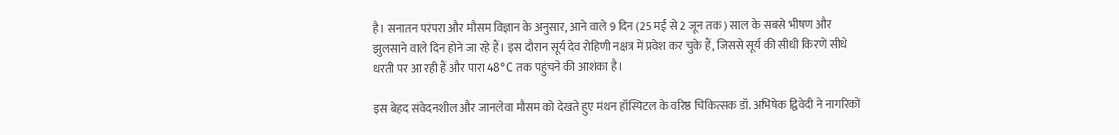है। सनातन परंपरा और मौसम विज्ञान के अनुसार, आने वाले 9 दिन (25 मई से 2 जून तक) साल के सबसे भीषण और झुलसाने वाले दिन होने जा रहे हैं। इस दौरान सूर्य देव रोहिणी नक्षत्र में प्रवेश कर चुके हैं, जिससे सूर्य की सीधी किरणें सीधे धरती पर आ रही हैं और पारा 48°C तक पहुंचने की आशंका है।

इस बेहद संवेदनशील और जानलेवा मौसम को देखते हुए मंथन हॉस्पिटल के वरिष्ठ चिकित्सक डॉ. अभिषेक द्विवेदी ने नागरिकों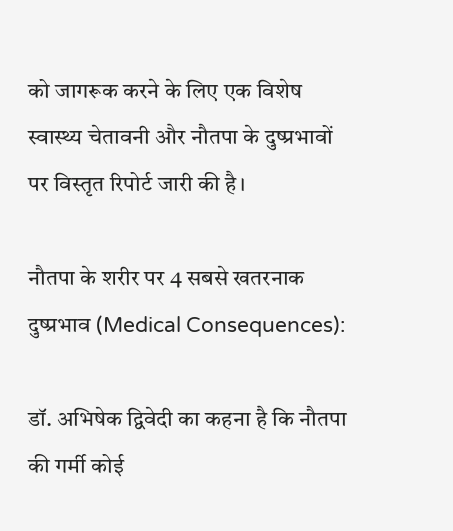को जागरूक करने के लिए एक विशेष स्वास्थ्य चेतावनी और नौतपा के दुष्प्रभावों पर विस्तृत रिपोर्ट जारी की है।

नौतपा के शरीर पर 4 सबसे खतरनाक दुष्प्रभाव (Medical Consequences):

डॉ. अभिषेक द्विवेदी का कहना है कि नौतपा की गर्मी कोई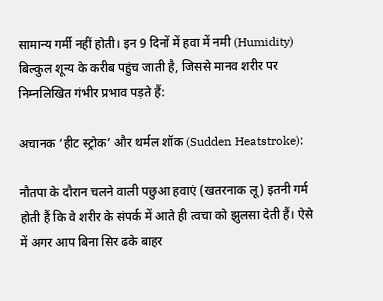सामान्य गर्मी नहीं होती। इन 9 दिनों में हवा में नमी (Humidity) बिल्कुल शून्य के करीब पहुंच जाती है, जिससे मानव शरीर पर निम्नलिखित गंभीर प्रभाव पड़ते हैं:

अचानक ‘हीट स्ट्रोक’ और थर्मल शॉक (Sudden Heatstroke):

नौतपा के दौरान चलने वाली पछुआ हवाएं (खतरनाक लू) इतनी गर्म होती हैं कि वे शरीर के संपर्क में आते ही त्वचा को झुलसा देती हैं। ऐसे में अगर आप बिना सिर ढके बाहर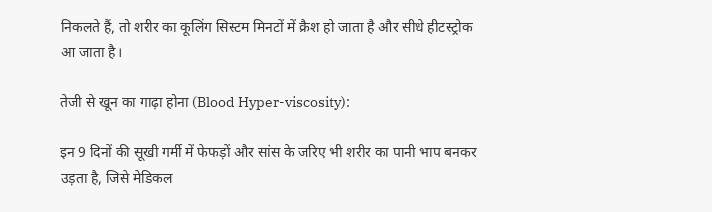निकलते हैं, तो शरीर का कूलिंग सिस्टम मिनटों में क्रैश हो जाता है और सीधे हीटस्ट्रोक आ जाता है।

तेजी से खून का गाढ़ा होना (Blood Hyper-viscosity):

इन 9 दिनों की सूखी गर्मी में फेफड़ों और सांस के जरिए भी शरीर का पानी भाप बनकर उड़ता है, जिसे मेडिकल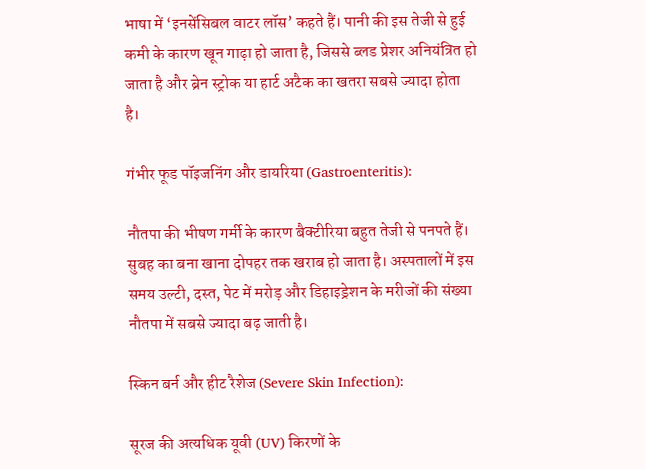भाषा में ‘इनसेंसिबल वाटर लॉस’ कहते हैं। पानी की इस तेजी से हुई कमी के कारण खून गाढ़ा हो जाता है, जिससे ब्लड प्रेशर अनियंत्रित हो जाता है और ब्रेन स्ट्रोक या हार्ट अटैक का खतरा सबसे ज्यादा होता है।

गंभीर फूड पॉइजनिंग और डायरिया (Gastroenteritis):

नौतपा की भीषण गर्मी के कारण बैक्टीरिया बहुत तेजी से पनपते हैं। सुबह का बना खाना दोपहर तक खराब हो जाता है। अस्पतालों में इस समय उल्टी, दस्त, पेट में मरोड़ और डिहाइड्रेशन के मरीजों की संख्या नौतपा में सबसे ज्यादा बढ़ जाती है।

स्किन बर्न और हीट रैशेज (Severe Skin Infection):

सूरज की अत्यधिक यूवी (UV) किरणों के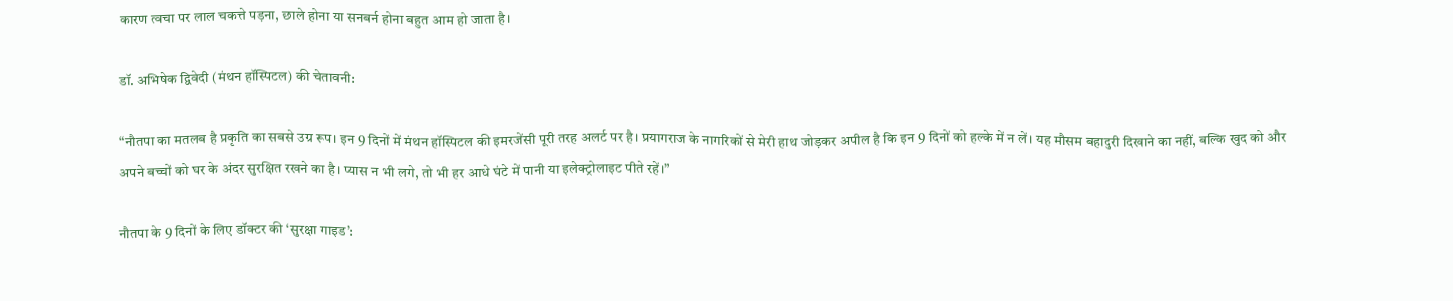कारण त्वचा पर लाल चकत्ते पड़ना, छाले होना या सनबर्न होना बहुत आम हो जाता है।

डॉ. अभिषेक द्विवेदी (मंथन हॉस्पिटल) की चेतावनी:

“नौतपा का मतलब है प्रकृति का सबसे उग्र रूप। इन 9 दिनों में मंथन हॉस्पिटल की इमरजेंसी पूरी तरह अलर्ट पर है। प्रयागराज के नागरिकों से मेरी हाथ जोड़कर अपील है कि इन 9 दिनों को हल्के में न लें। यह मौसम बहादुरी दिखाने का नहीं, बल्कि खुद को और अपने बच्चों को घर के अंदर सुरक्षित रखने का है। प्यास न भी लगे, तो भी हर आधे घंटे में पानी या इलेक्ट्रोलाइट पीते रहें।”

नौतपा के 9 दिनों के लिए डॉक्टर की ‘सुरक्षा गाइड’: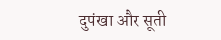दुपंखा और सूती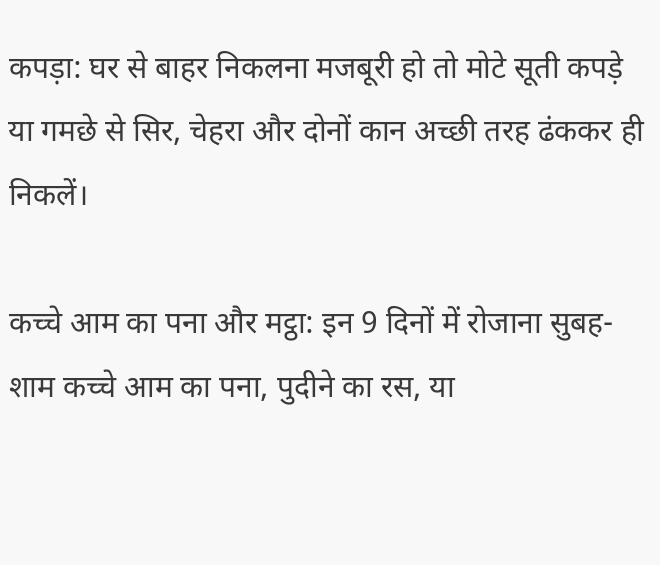कपड़ा: घर से बाहर निकलना मजबूरी हो तो मोटे सूती कपड़े या गमछे से सिर, चेहरा और दोनों कान अच्छी तरह ढंककर ही निकलें।

कच्चे आम का पना और मट्ठा: इन 9 दिनों में रोजाना सुबह-शाम कच्चे आम का पना, पुदीने का रस, या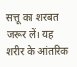सत्तू का शरबत जरूर लें। यह शरीर के आंतरिक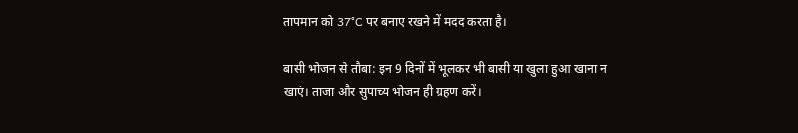तापमान को 37°C पर बनाए रखने में मदद करता है।

बासी भोजन से तौबा: इन 9 दिनों में भूलकर भी बासी या खुला हुआ खाना न खाएं। ताजा और सुपाच्य भोजन ही ग्रहण करें।